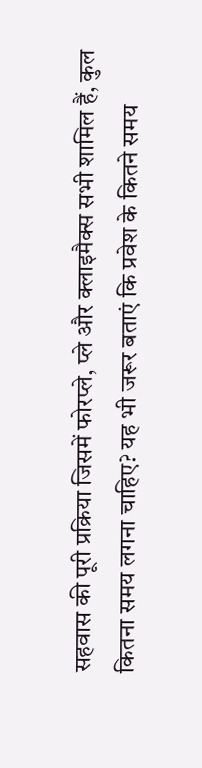सहवास की पूरी प्रक्रिया जिसमें फोरप्ले, प्ले और क्लाइमैक्स सभी शामिल हैं, कुल कितना समय लगना चाहिए? यह भी जरूर बताएं कि प्रवेश के कितने समय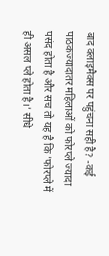बाद क्लाइमैक्स पर पहुंचना सही है? -कई पाठकज्यादातर महिलाओं को फोरप्ले ज्यादा पसंद होता है और सच तो यह है कि 'फोरप्ले में ही असल प्ले होता है।' सीधे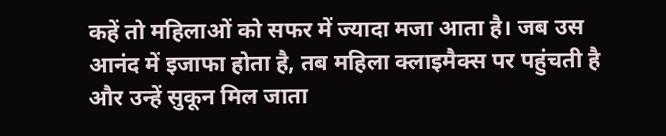कहें तो महिलाओं को सफर में ज्यादा मजा आता है। जब उस आनंद में इजाफा होता है, तब महिला क्लाइमैक्स पर पहुंचती है और उन्हें सुकून मिल जाता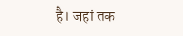है। जहां तक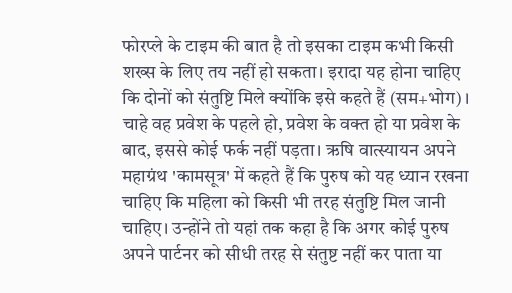फोरप्ले के टाइम की बात है तो इसका टाइम कभी किसी शख्स के लिए तय नहीं हो सकता। इरादा यह होना चाहिए कि दोनों को संतुष्टि मिले क्योंकि इसे कहते हैं (सम+भोग)। चाहे वह प्रवेश के पहले हो, प्रवेश के वक्त हो या प्रवेश के बाद, इससे कोई फर्क नहीं पड़ता। ऋषि वात्स्यायन अपने महाग्रंथ 'कामसूत्र' में कहते हैं कि पुरुष को यह ध्यान रखना चाहिए कि महिला को किसी भी तरह संतुष्टि मिल जानी चाहिए। उन्होंने तो यहां तक कहा है कि अगर कोई पुरुष अपने पार्टनर को सीधी तरह से संतुष्ट नहीं कर पाता या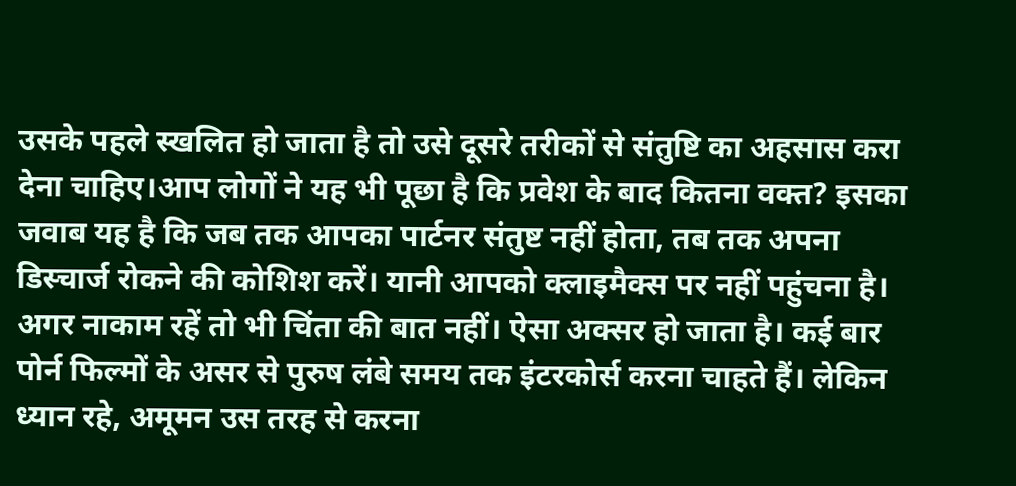उसके पहले स्खलित हो जाता है तो उसे दूसरे तरीकों से संतुष्टि का अहसास करा देना चाहिए।आप लोगों ने यह भी पूछा है कि प्रवेश के बाद कितना वक्त? इसका जवाब यह है कि जब तक आपका पार्टनर संतुष्ट नहीं होता, तब तक अपना डिस्चार्ज रोकने की कोशिश करें। यानी आपको क्लाइमैक्स पर नहीं पहुंचना है। अगर नाकाम रहें तो भी चिंता की बात नहीं। ऐसा अक्सर हो जाता है। कई बार पोर्न फिल्मों के असर से पुरुष लंबे समय तक इंटरकोर्स करना चाहते हैं। लेकिन ध्यान रहे, अमूमन उस तरह से करना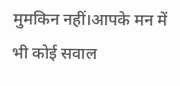मुमकिन नहीं।आपके मन में भी कोई सवाल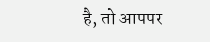है, तो आपपर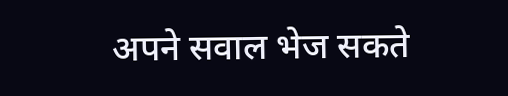अपने सवाल भेज सकते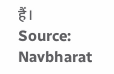हैं।
Source: Navbharat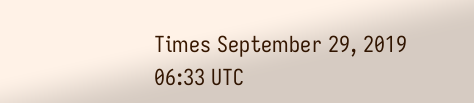Times September 29, 2019 06:33 UTC